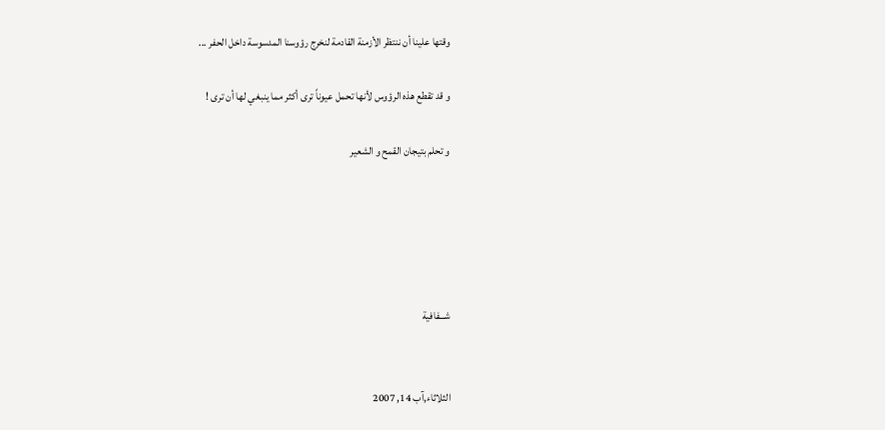وقتها علينا أن ننتظر الأزمنة القادمة لنخرج رؤوسنا المدسوسة داخل الحفر ...

و قد تقطع هذه الرؤوس لأنها تحمل عيوناً ترى أكثر مما ينبغي لها أن ترى !

و تحلم بتيجان القمح و الشعير





شـــفافية


الثلاثاء,آب 14, 2007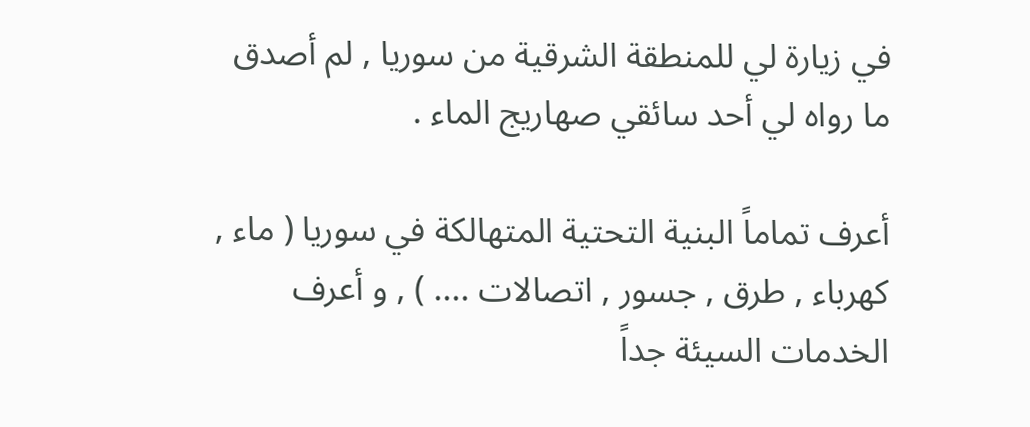في زيارة لي للمنطقة الشرقية من سوريا , لم أصدق ما رواه لي أحد سائقي صهاريج الماء .

أعرف تماماً البنية التحتية المتهالكة في سوريا ( ماء , كهرباء , طرق , جسور , اتصالات .... ) , و أعرف الخدمات السيئة جداً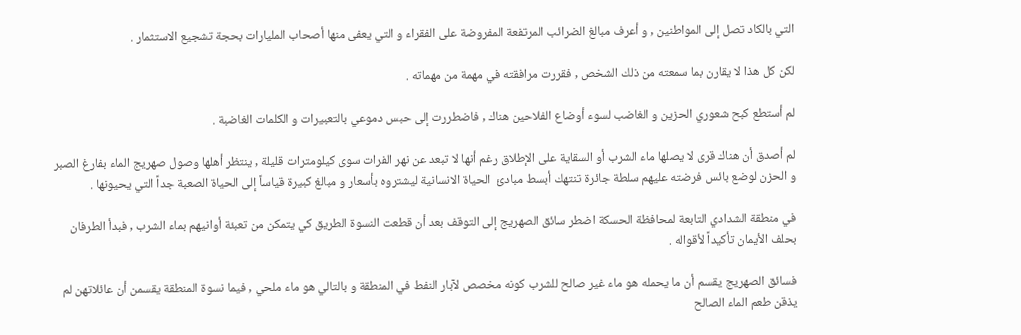التي بالكاد تصل إلى المواطنين , و أعرف مبالغ الضرائب المرتفعة المفروضة على الفقراء و التي يعفى منها أصحاب المليارات بحجة تشجيع الاستثمار .

لكن كل هذا لا يقارن بما سمعته من ذلك الشخص , فقررت مرافقته في مهمة من مهماته .

لم أستطع كبح شعوري الحزين و الغاضب لسوء أوضاع الفلاحين هناك , فاضطررت إلى حبس دموعي بالتعبيرات و الكلمات الغاضبة .

لم أصدق أن هناك قرى لا يصلها ماء الشرب أو السقاية على الإطلاق رغم أنها لا تبعد عن نهر الفرات سوى كيلومترات قليلة , ينتظر أهلها وصول صهريج الماء بفارغ الصبر و الحزن لوضع بائس فرضته عليهم سلطة جائرة تنتهك أبسط مبادئ  الحياة الانسانية ليشتروه بأسعار و مبالغ كبيرة قياساً إلى الحياة الصعبة جداً التي يحيونها .

في منطقة الشدادي التابعة لمحافظة الحسكة اضطر سائق الصهريج إلى التوقف بعد أن قطعت النسوة الطريق كي يتمكن من تعبئة أوانيهم بماء الشرب , فبدأ الطرفان بحلف الأيمان تأكيداً لأقواله .

فسائق الصهريج يقسم أن ما يحمله هو ماء غير صالح للشرب كونه مخصص لآبار النفط في المنطقة و بالتالي هو ماء ملحي , فيما نسوة المنطقة يقسمن أن عائلاتهن لم يذقن طعم الماء الصالح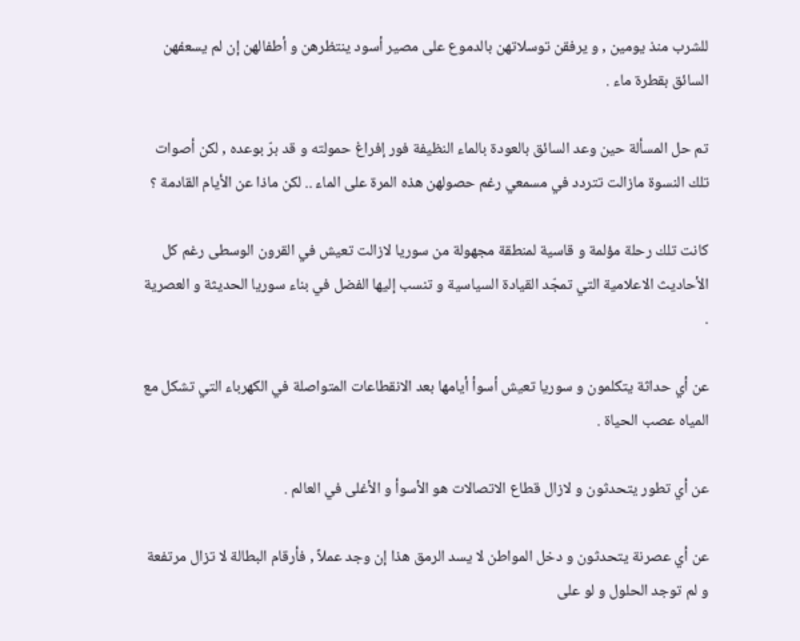للشرب منذ يومين , و يرفقن توسلاتهن بالدموع على مصير أسود ينتظرهن و أطفالهن إن لم يسعفهن السائق بقطرة ماء .

تم حل المسألة حين وعد السائق بالعودة بالماء النظيفة فور إفراغ حمولته و قد برّ بوعده , لكن أصوات تلك النسوة مازالت تتردد في مسمعي رغم حصولهن هذه المرة على الماء .. لكن ماذا عن الأيام القادمة ؟

كانت تلك رحلة مؤلمة و قاسية لمنطقة مجهولة من سوريا لازالت تعيش في القرون الوسطى رغم كل الأحاديث الاعلامية التي تمجّد القيادة السياسية و تنسب إليها الفضل في بناء سوريا الحديثة و العصرية .

عن أي حداثة يتكلمون و سوريا تعيش أسوأ أيامها بعد الانقطاعات المتواصلة في الكهرباء التي تشكل مع المياه عصب الحياة .

عن أي تطور يتحدثون و لازال قطاع الاتصالات هو الأسوأ و الأغلى في العالم .

عن أي عصرنة يتحدثون و دخل المواطن لا يسد الرمق هذا إن وجد عملاً , فأرقام البطالة لا تزال مرتفعة و لم توجد الحلول و لو على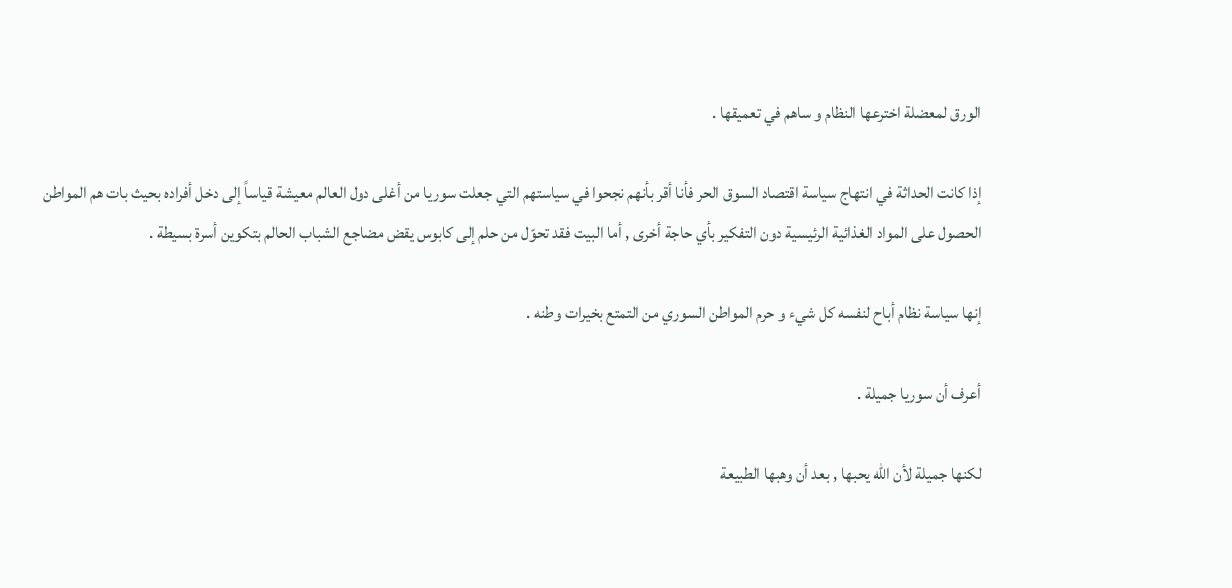الورق لمعضلة اخترعها النظام و ساهم في تعميقها .

إذا كانت الحداثة في انتهاج سياسة اقتصاد السوق الحر فأنا أقر بأنهم نجحوا في سياستهم التي جعلت سوريا من أغلى دول العالم معيشة قياساً إلى دخل أفراده بحيث بات هم المواطن الحصول على المواد الغذائية الرئيسية دون التفكير بأي حاجة أخرى , أما البيت فقد تحوّل من حلم إلى كابوس يقض مضاجع الشباب الحالم بتكوين أسرة بسيطة .

إنها سياسة نظام أباح لنفسه كل شيء و حرم المواطن السوري من التمتع بخيرات وطنه .

أعرف أن سوريا جميلة .

لكنها جميلة لأن الله يحبها , بعد أن وهبها الطبيعة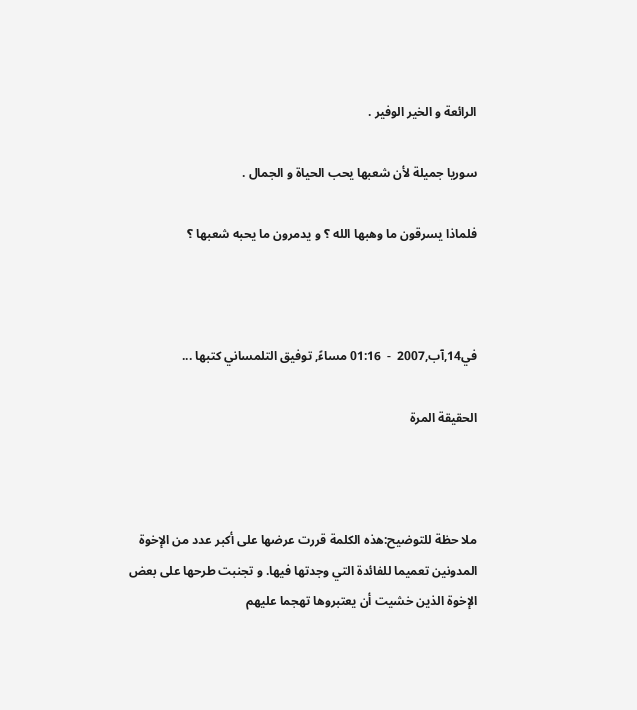الرائعة و الخير الوفير .

سوريا جميلة لأن شعبها يحب الحياة و الجمال .

فلماذا يسرقون ما وهبها الله ؟ و يدمرون ما يحبه شعبها ؟



في14,آب,2007  -  01:16 مساءً, توفيق التلمساني كتبها ...

الحقيقة المرة



ملا حظة للتوضيح:هذه الكلمة قررت عرضها على أكبر عدد من الإخوة المدونين تعميما للفائدة التي وجدتها فيها. و تجنبت طرحها على بعض الإخوة الذين خشيت أن يعتبروها تهجما عليهم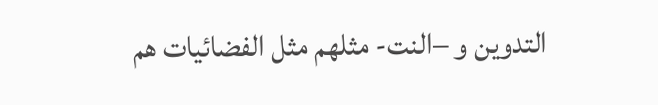التدوين و –النت- مثلهم مثل الفضائيات هم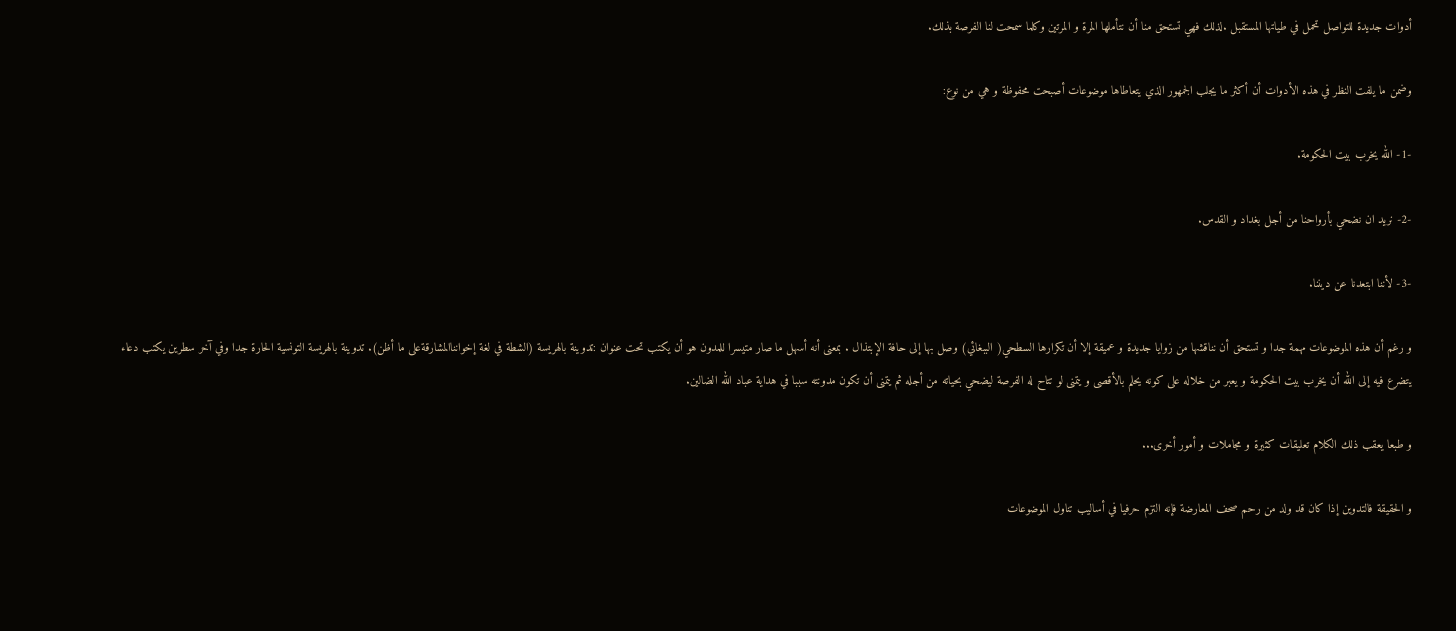أدوات جديدة للتواصل تحمل في طياتها المستقبل .لذلك فهي تستحق منا أن نتأملها المرة و المرتين وكلما سمحت لنا الفرصة بذلك.

وضمن ما يلفت النظر في هذه الأدوات أن أكثر ما يجلب الجمهور الذي يتعاطاها موضوعات أصبحت محفوظة و هي من نوع:

-1- الله يخرب بيت الحكومة.

-2- نريد ان نضحي بأرواحنا من أجل بغداد و القدس.

-3- لأننا ابتعدنا عن ديننا.

و رغم أن هذه الموضوعات مهمة جدا و تستحق أن نناقشها من زوايا جديدة و عميقة إلا أن تكرارها السطحي( الببغائي) وصل بها إلى حافة الإبتذال . بمعنى أنه أسهل ما صار متيسرا للمدون هو أن يكتب تحت عنوان :تدوينة بالهريسة (الشطة في لغة إخوانناالمشارقةعلى ما أظن). تدوينة بالهريسة التونسية الحارة جدا وفي آخر سطرين يكتب دعاء يتضرع فيه إلى الله أن يخرب بيت الحكومة و يعبر من خلاله على كونه يحلم بالأقصى و يتمنى لو تتاح له الفرصة ليضحي بحياته من أجله ثم يتمنى أن تكون مدونته سببا في هداية عباد الله الضالين.

و طبعا يعقب ذلك الكلام تعليقات كثيرة و مجاملات و أمور أخرى...

و الحقيقة فالتدوين إذا كان قد ولد من رحم صحف المعارضة فإنه التزم حرفيا في أساليب تناول الموضوعات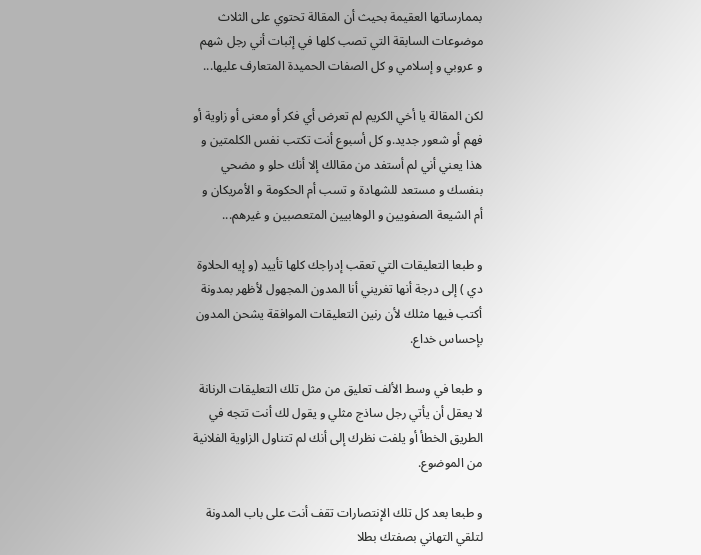بممارساتها العقيمة بحيث أن المقالة تحتوي على الثلاث موضوعات السابقة التي تصب كلها في إثبات أني رجل شهم و عروبي و إسلامي و كل الصفات الحميدة المتعارف عليها...

لكن المقالة يا أخي الكريم لم تعرض أي فكر أو معنى أو زاوية أو فهم أو شعور جديد.و كل أسبوع أنت تكتب نفس الكلمتين و هذا يعني أني لم أستفد من مقالك إلا أنك حلو و مضحي بنفسك و مستعد للشهادة و تسب أم الحكومة و الأمريكان و أم الشيعة الصفويين و الوهابيين المتعصبين و غيرهم...

و طبعا التعليقات التي تعقب إدراجك كلها تأييد (و إيه الحلاوة دي ) إلى درجة أنها تغريني أنا المدون المجهول لأظهر بمدونة أكتب فيها مثلك لأن رنين التعليقات الموافقة يشحن المدون بإحساس خداع.

و طبعا في وسط الألف تعليق من مثل تلك التعليقات الرنانة لا يعقل أن يأتي رجل ساذج مثلي و يقول لك أنت تتجه في الطريق الخطأ أو يلفت نظرك إلى أنك لم تتناول الزاوية الفلانية من الموضوع.

و طبعا بعد كل تلك الإنتصارات تقف أنت على باب المدونة لتلقي التهاني بصفتك بطلا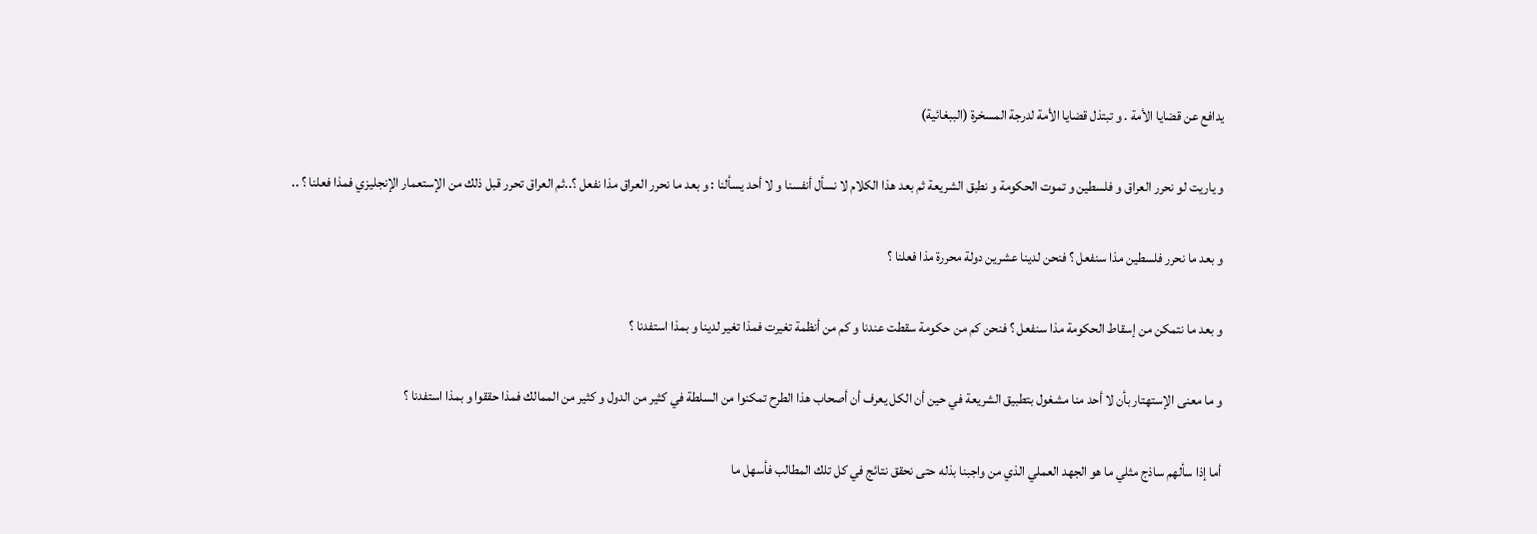يدافع عن قضايا الأمة . و تبتذل قضايا الأمة لدرجة المسخرة (الببغائية)

و ياريت لو نحرر العراق و فلسطين و تموت الحكومة و نطبق الشريعة ثم بعد هذا الكلام لا نسأل أنفسنا و لا أحد يسألنا : و بعد ما نحرر العراق مذا نفعل ؟..ثم العراق تحرر قبل ذلك من الإستعمار الإنجليزي فمذا فعلنا ؟ ..

و بعد ما نحرر فلسطين مذا سنفعل ؟ فنحن لدينا عشرين دولة محررة مذا فعلنا ؟

و بعد ما نتمكن من إسقاط الحكومة مذا سنفعل ؟ فنحن كم من حكومة سقطت عندنا و كم من أنظمة تغيرت فمذا تغير لدينا و بمذا استفدنا ؟

و ما معنى الإستهتار بأن لا أحد منا مشغول بتطبيق الشريعة في حين أن الكل يعرف أن أصحاب هذا الطرح تمكنوا من السلطة في كثير من الدول و كثير من الممالك فمذا حققوا و بمذا استفدنا ؟

أما إذا سألهم ساذج مثلي ما هو الجهد العملي الذي من واجبنا بذله حتى نحقق نتائج في كل تلك المطالب فأسهل ما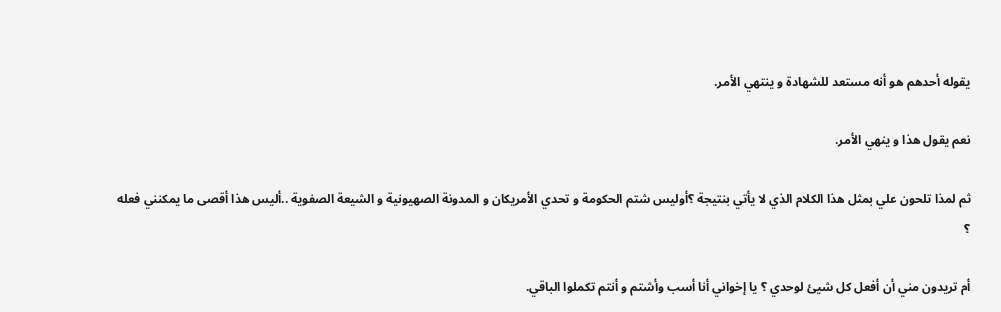يقوله أحدهم هو أنه مستعد للشهادة و ينتهي الأمر.

نعم يقول هذا و ينهي الأمر.

ثم لمذا تلحون علي بمثل هذا الكلام الذي لا يأتي بنتيجة ؟أوليس شتم الحكومة و تحدي الأمريكان و المدونة الصهيونية و الشيعة الصفوية ..أليس هذا أقصى ما يمكنني فعله ؟

أم تريدون مني أن أفعل كل شيئ لوحدي ؟ يا إخواني أنا أسب وأشتم و أنتم تكملوا الباقي.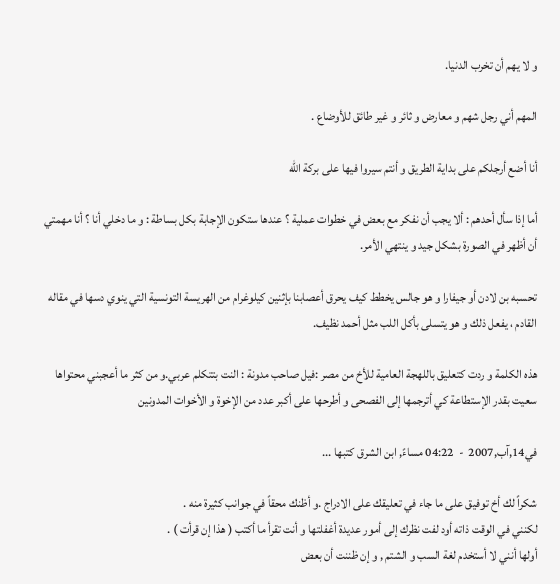و لا يهم أن تخرب الدنيا.

المهم أني رجل شهم و معارض و ثائر و غير طائق للأوضاع .

أنا أضع أرجلكم على بداية الطريق و أنتم سيروا فيها على بركة الله

أما إذا سأل أحدهم : ألا يجب أن نفكر مع بعض في خطوات عملية ؟ عندها ستكون الإجابة بكل بساطة : و ما دخلي أنا ؟ أنا مهمتي أن أظهر في الصورة بشكل جيد و ينتهي الأمر.

تحسبه بن لادن أو جيفارا و هو جالس يخطط كيف يحرق أعصابنا بإثنين كيلوغرام من الهريسة التونسية التي ينوي دسها في مقاله القادم ، يفعل ذلك و هو يتسلى بأكل اللب مثل أحمد نظيف.

هذه الكلمة و ردت كتعليق باللهجة العامية للأخ من مصر :فيل صاحب مدونة : النت بتتكلم عربي.و من كثر ما أعجبني محتواها سعيت بقدر الإستطاعة كي أترجمها إلى الفصحى و أطرحها على أكبر عدد من الإخوة و الأخوات المدونين

في14,آب,2007  -  04:22 مساءً, ابن الشرق كتبها ...

شكراً لك أخ توفيق على ما جاء في تعليقك على الادراج .و أظنك محقاً في جوانب كثيرة منه .
لكنني في الوقت ذاته أود لفت نظرك إلى أمور عديدة أغفلتها و أنت تقرأ ما أكتب ( هذا إن قرأت ) .
أولها أنني لا أستخدم لغة السب و الشتم , و إن ظننت أن بعض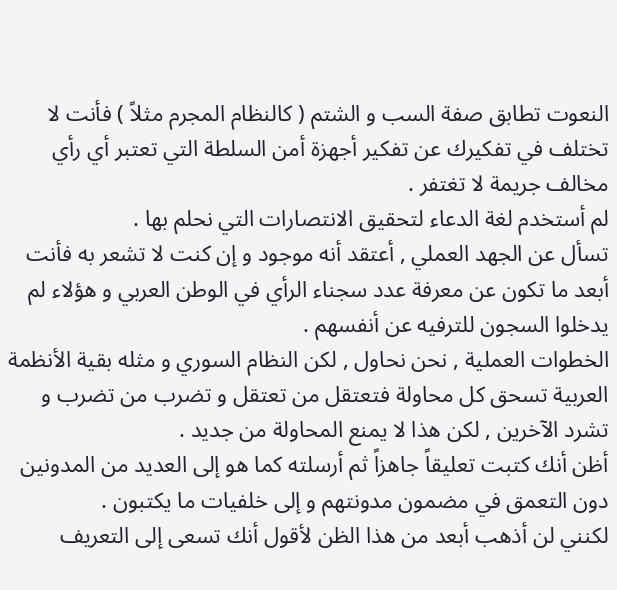النعوت تطابق صفة السب و الشتم ( كالنظام المجرم مثلاً ) فأنت لا تختلف في تفكيرك عن تفكير أجهزة أمن السلطة التي تعتبر أي رأي مخالف جريمة لا تغتفر .
لم أستخدم لغة الدعاء لتحقيق الانتصارات التي نحلم بها .
تسأل عن الجهد العملي , أعتقد أنه موجود و إن كنت لا تشعر به فأنت أبعد ما تكون عن معرفة عدد سجناء الرأي في الوطن العربي و هؤلاء لم يدخلوا السجون للترفيه عن أنفسهم .
الخطوات العملية , نحن نحاول , لكن النظام السوري و مثله بقية الأنظمة العربية تسحق كل محاولة فتعتقل من تعتقل و تضرب من تضرب و تشرد الآخرين , لكن هذا لا يمنع المحاولة من جديد .
أظن أنك كتبت تعليقاً جاهزاً ثم أرسلته كما هو إلى العديد من المدونين دون التعمق في مضمون مدونتهم و إلى خلفيات ما يكتبون .
لكنني لن أذهب أبعد من هذا الظن لأقول أنك تسعى إلى التعريف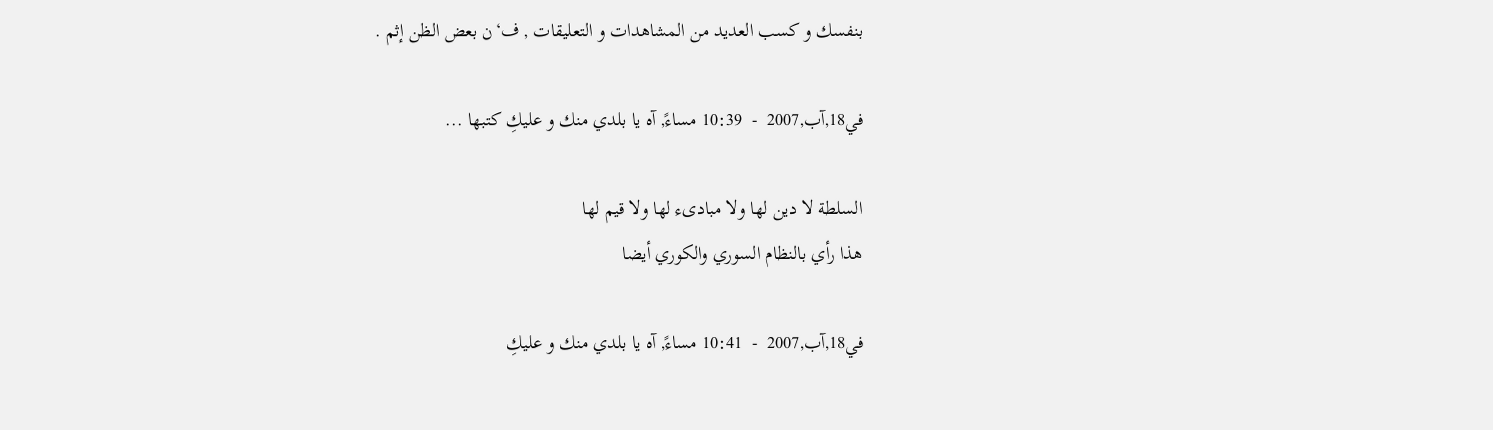بنفسك و كسب العديد من المشاهدات و التعليقات , ف‘ن بعض الظن إثم .

في18,آب,2007  -  10:39 مساءً, آه يا بلدي منك و عليكِ كتبها ...

السلطة لا دين لها ولا مبادىء لها ولا قيم لها
هذا رأي بالنظام السوري والكوري أيضا

في18,آب,2007  -  10:41 مساءً, آه يا بلدي منك و عليكِ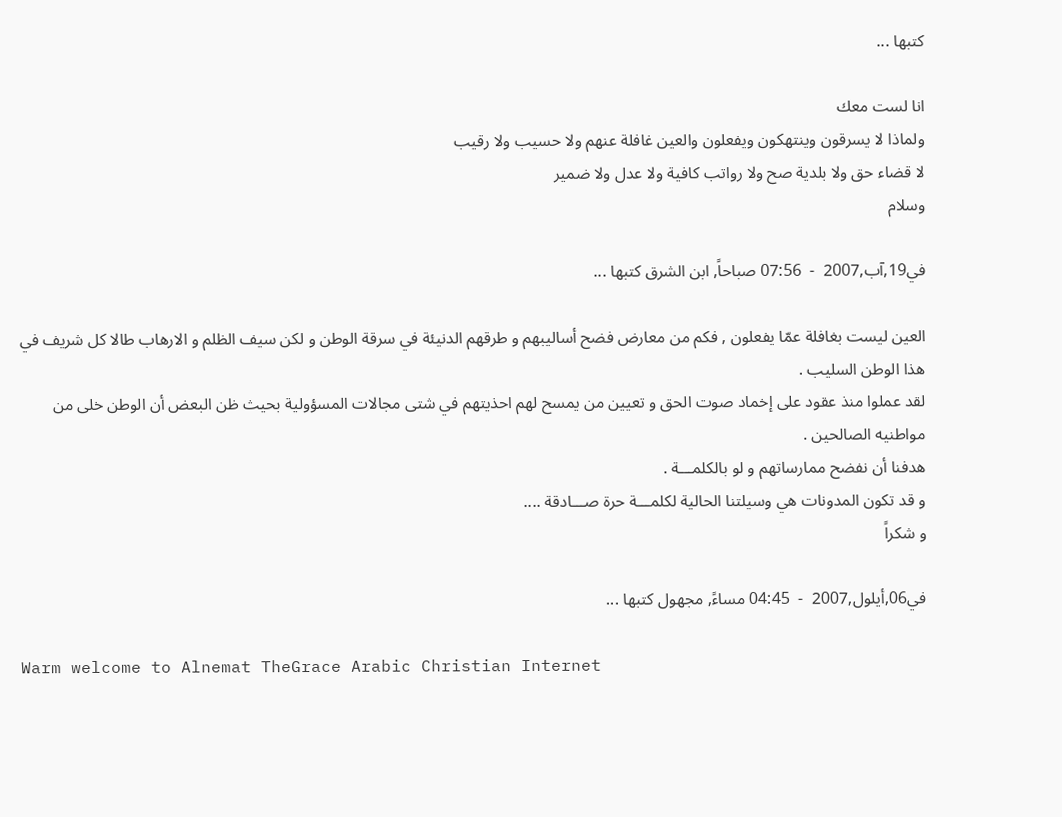كتبها ...

انا لست معك
ولماذا لا يسرقون وينتهكون ويفعلون والعين غافلة عنهم ولا حسيب ولا رقيب
لا قضاء حق ولا بلدية صح ولا رواتب كافية ولا عدل ولا ضمير
وسلام

في19,آب,2007  -  07:56 صباحاً, ابن الشرق كتبها ...

العين ليست بغافلة عمّا يفعلون , فكم من معارض فضح أساليبهم و طرقهم الدنيئة في سرقة الوطن و لكن سيف الظلم و الارهاب طالا كل شريف في هذا الوطن السليب .
لقد عملوا منذ عقود على إخماد صوت الحق و تعيين من يمسح لهم احذيتهم في شتى مجالات المسؤولية بحيث ظن البعض أن الوطن خلى من مواطنيه الصالحين .
هدفنا أن نفضح ممارساتهم و لو بالكلمـــة .
و قد تكون المدونات هي وسيلتنا الحالية لكلمـــة حرة صـــادقة ....
و شكراً

في06,أيلول,2007  -  04:45 مساءً, مجهول كتبها ...

Warm welcome to Alnemat TheGrace Arabic Christian Internet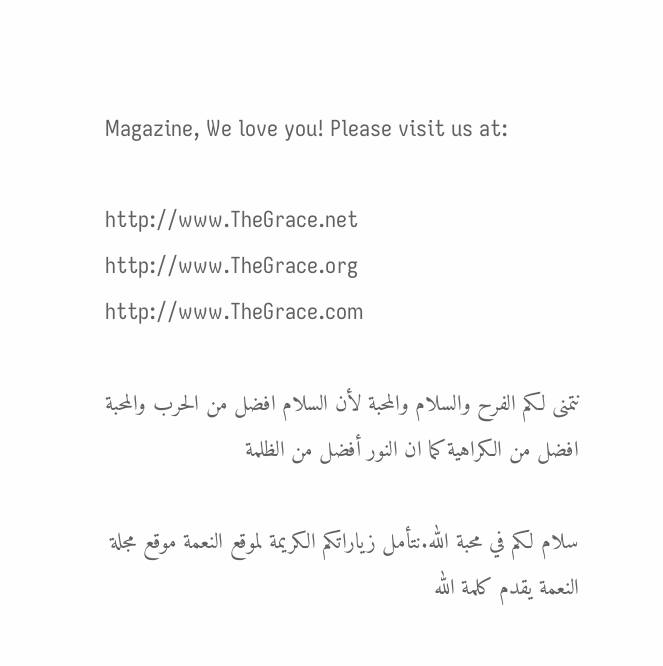Magazine, We love you! Please visit us at:

http://www.TheGrace.net
http://www.TheGrace.org
http://www.TheGrace.com

نتمنى لكم الفرح والسلام والمحبة لأن السلام افضل من الحرب والمحبة افضل من الكراهية كما ان النور أفضل من الظلمة

سلام لكم في محبة الله.نتأمل زياراتكم الكريمة لموقع النعمة موقع مجلة النعمة يقدم كلمة الله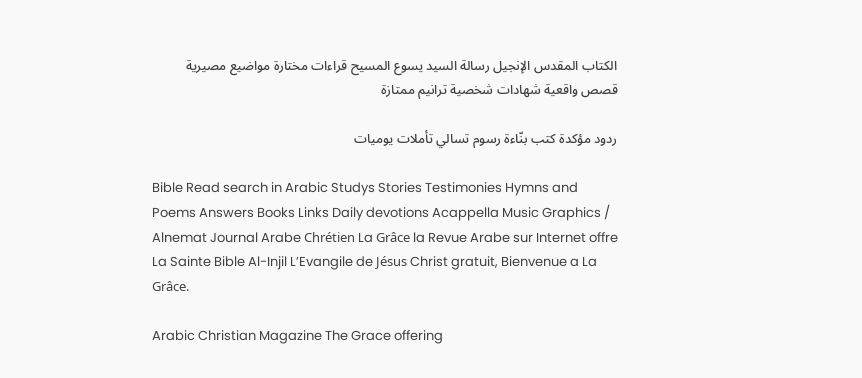الكتاب المقدس الإنجيل رسالة السيد يسوع المسيح قراءات مختارة مواضيع مصيرية قصص واقعية شهادات شخصية ترانيم ممتازة

ردود مؤكدة كتب بنّاءة رسوم تسالي تأملات يوميات

Bible Read search in Arabic Studys Stories Testimonies Hymns and Poems Answers Books Links Daily devotions Acappella Music Graphics /
Alnemat Journal Arabe Chrétien La Grâce la Revue Arabe sur Internet offre La Sainte Bible Al-Injil L’Evangile de Jésus Christ gratuit, Bienvenue a La Grâce.

Arabic Christian Magazine The Grace offering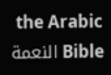the Arabic Bible النعمة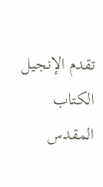تقدم الإنجيل الكتاب المقدس